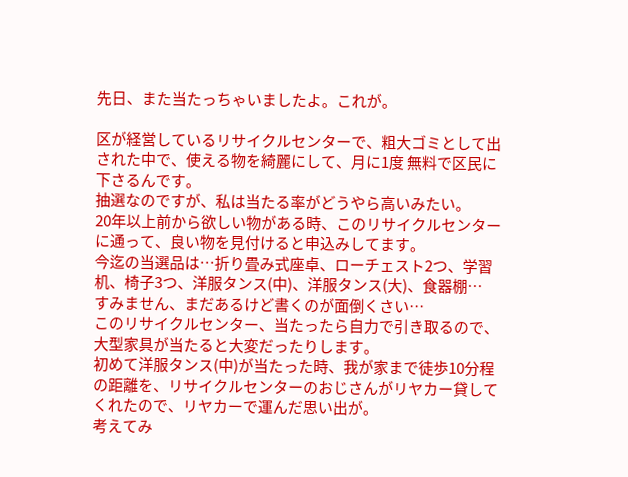先日、また当たっちゃいましたよ。これが。

区が経営しているリサイクルセンターで、粗大ゴミとして出された中で、使える物を綺麗にして、月に1度 無料で区民に下さるんです。
抽選なのですが、私は当たる率がどうやら高いみたい。
20年以上前から欲しい物がある時、このリサイクルセンターに通って、良い物を見付けると申込みしてます。
今迄の当選品は…折り畳み式座卓、ローチェスト2つ、学習机、椅子3つ、洋服タンス(中)、洋服タンス(大)、食器棚…
すみません、まだあるけど書くのが面倒くさい…
このリサイクルセンター、当たったら自力で引き取るので、大型家具が当たると大変だったりします。
初めて洋服タンス(中)が当たった時、我が家まで徒歩10分程の距離を、リサイクルセンターのおじさんがリヤカー貸してくれたので、リヤカーで運んだ思い出が。
考えてみ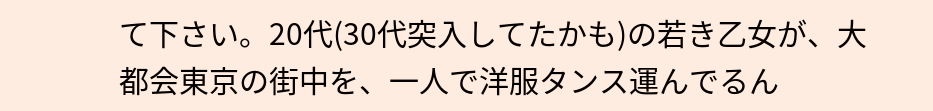て下さい。20代(30代突入してたかも)の若き乙女が、大都会東京の街中を、一人で洋服タンス運んでるん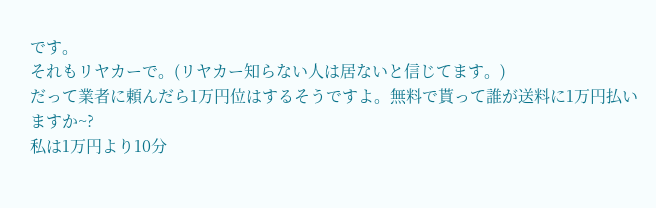です。
それもリヤカーで。(リヤカー知らない人は居ないと信じてます。)
だって業者に頼んだら1万円位はするそうですよ。無料で貰って誰が送料に1万円払いますか~?
私は1万円より10分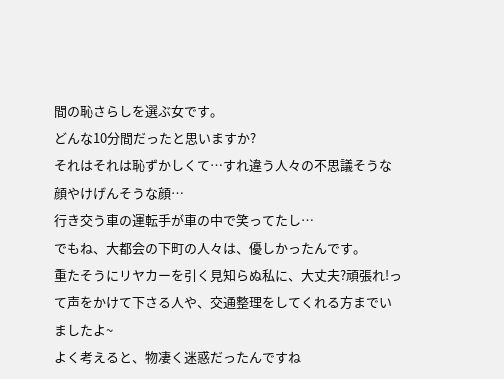間の恥さらしを選ぶ女です。
どんな10分間だったと思いますか?
それはそれは恥ずかしくて…すれ違う人々の不思議そうな顔やけげんそうな顔…
行き交う車の運転手が車の中で笑ってたし…
でもね、大都会の下町の人々は、優しかったんです。
重たそうにリヤカーを引く見知らぬ私に、大丈夫?頑張れ!って声をかけて下さる人や、交通整理をしてくれる方までいましたよ~
よく考えると、物凄く迷惑だったんですね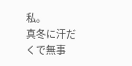私。
真冬に汗だくで無事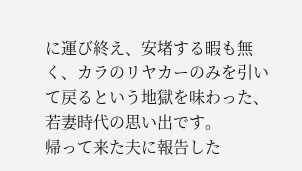に運び終え、安堵する暇も無く、カラのリヤカーのみを引いて戻るという地獄を味わった、若妻時代の思い出です。
帰って来た夫に報告した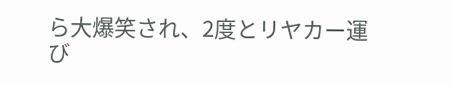ら大爆笑され、2度とリヤカー運び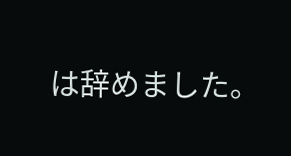は辞めました。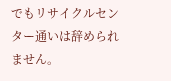でもリサイクルセンター通いは辞められません。